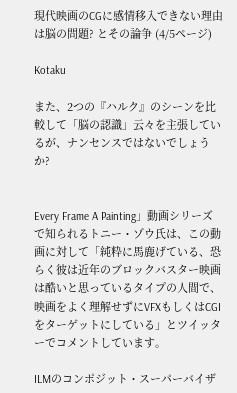現代映画のCGに感情移入できない理由は脳の問題? とその論争 (4/5ページ)

Kotaku

また、2つの『ハルク』のシーンを比較して「脳の認識」云々を主張しているが、ナンセンスではないでしょうか?


Every Frame A Painting」動画シリーズで知られるトニー・ゾウ氏は、この動画に対して「純粋に馬鹿げている、恐らく彼は近年のブロックバスター映画は酷いと思っているタイプの人間で、映画をよく理解せずにVFXもしくはCGIをターゲットにしている」とツイッターでコメントしています。

ILMのコンポジット・スーパーバイザ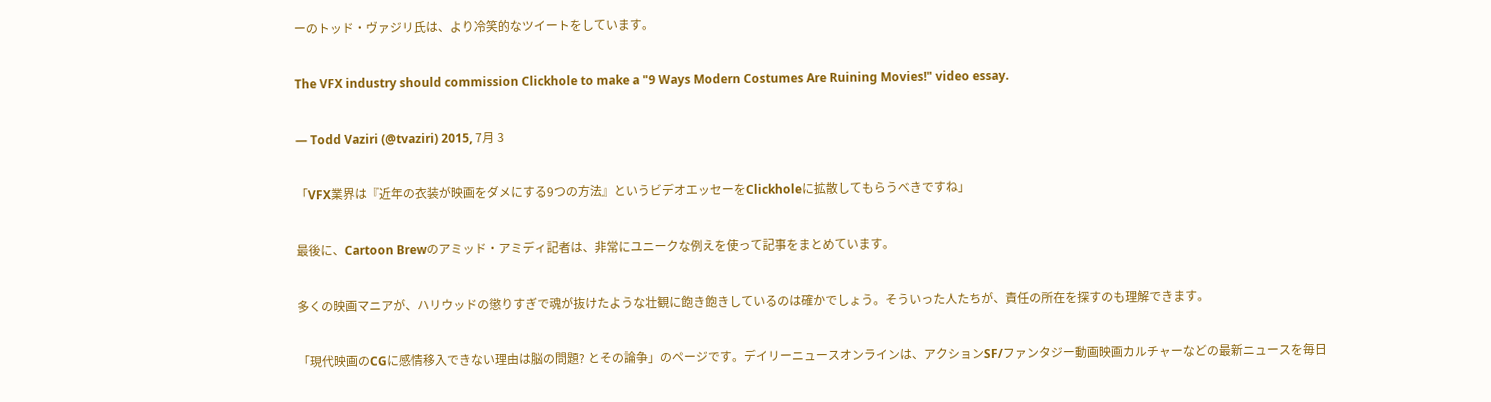ーのトッド・ヴァジリ氏は、より冷笑的なツイートをしています。

The VFX industry should commission Clickhole to make a "9 Ways Modern Costumes Are Ruining Movies!" video essay.

— Todd Vaziri (@tvaziri) 2015, 7月 3

「VFX業界は『近年の衣装が映画をダメにする9つの方法』というビデオエッセーをClickholeに拡散してもらうべきですね」

最後に、Cartoon Brewのアミッド・アミディ記者は、非常にユニークな例えを使って記事をまとめています。

多くの映画マニアが、ハリウッドの懲りすぎで魂が抜けたような壮観に飽き飽きしているのは確かでしょう。そういった人たちが、責任の所在を探すのも理解できます。

「現代映画のCGに感情移入できない理由は脳の問題? とその論争」のページです。デイリーニュースオンラインは、アクションSF/ファンタジー動画映画カルチャーなどの最新ニュースを毎日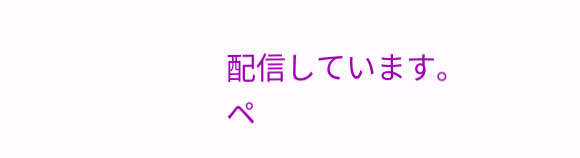配信しています。
ペ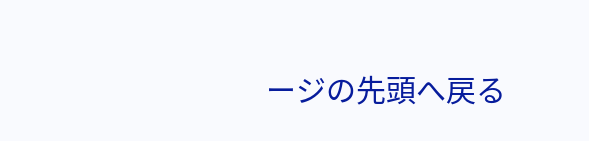ージの先頭へ戻る